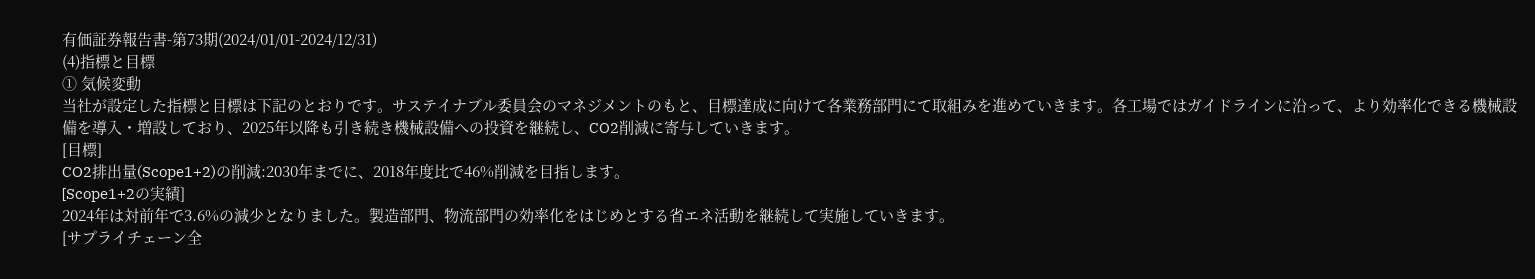有価証券報告書-第73期(2024/01/01-2024/12/31)
(4)指標と目標
① 気候変動
当社が設定した指標と目標は下記のとおりです。サステイナブル委員会のマネジメントのもと、目標達成に向けて各業務部門にて取組みを進めていきます。各工場ではガイドラインに沿って、より効率化できる機械設備を導入・増設しており、2025年以降も引き続き機械設備への投資を継続し、CO2削減に寄与していきます。
[目標]
CO2排出量(Scope1+2)の削減:2030年までに、2018年度比で46%削減を目指します。
[Scope1+2の実績]
2024年は対前年で3.6%の減少となりました。製造部門、物流部門の効率化をはじめとする省エネ活動を継続して実施していきます。
[サプライチェーン全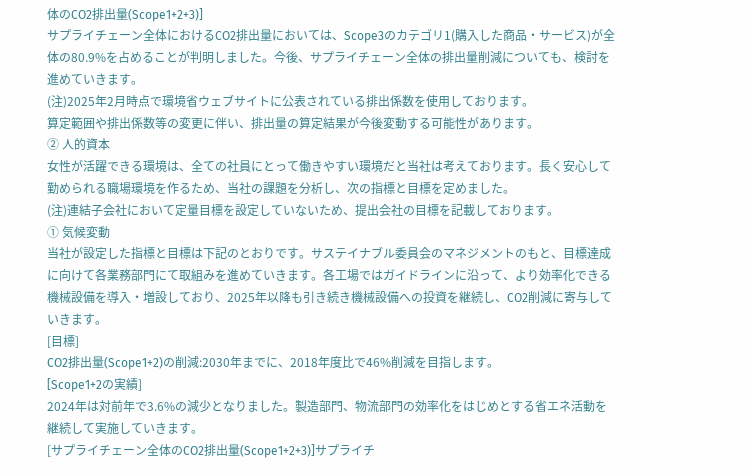体のCO2排出量(Scope1+2+3)]
サプライチェーン全体におけるCO2排出量においては、Scope3のカテゴリ1(購入した商品・サービス)が全体の80.9%を占めることが判明しました。今後、サプライチェーン全体の排出量削減についても、検討を進めていきます。
(注)2025年2月時点で環境省ウェブサイトに公表されている排出係数を使用しております。
算定範囲や排出係数等の変更に伴い、排出量の算定結果が今後変動する可能性があります。
② 人的資本
女性が活躍できる環境は、全ての社員にとって働きやすい環境だと当社は考えております。長く安心して勤められる職場環境を作るため、当社の課題を分析し、次の指標と目標を定めました。
(注)連結子会社において定量目標を設定していないため、提出会社の目標を記載しております。
① 気候変動
当社が設定した指標と目標は下記のとおりです。サステイナブル委員会のマネジメントのもと、目標達成に向けて各業務部門にて取組みを進めていきます。各工場ではガイドラインに沿って、より効率化できる機械設備を導入・増設しており、2025年以降も引き続き機械設備への投資を継続し、CO2削減に寄与していきます。
[目標]
CO2排出量(Scope1+2)の削減:2030年までに、2018年度比で46%削減を目指します。
[Scope1+2の実績]
2024年は対前年で3.6%の減少となりました。製造部門、物流部門の効率化をはじめとする省エネ活動を継続して実施していきます。
[サプライチェーン全体のCO2排出量(Scope1+2+3)]サプライチ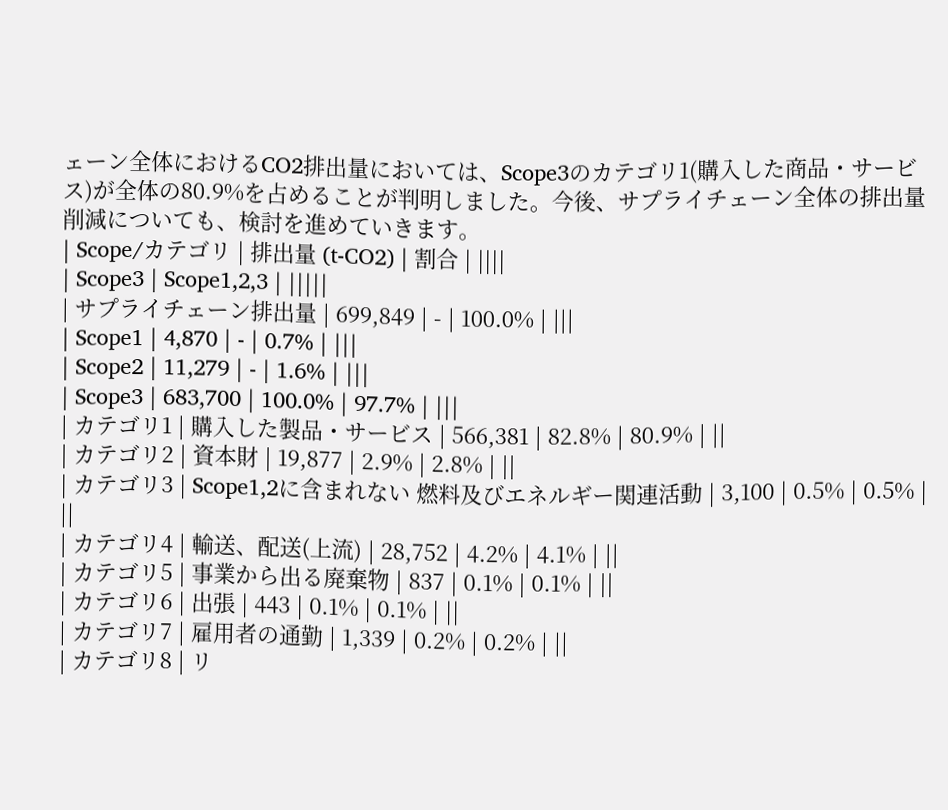ェーン全体におけるCO2排出量においては、Scope3のカテゴリ1(購入した商品・サービス)が全体の80.9%を占めることが判明しました。今後、サプライチェーン全体の排出量削減についても、検討を進めていきます。
| Scope/カテゴリ | 排出量 (t-CO2) | 割合 | ||||
| Scope3 | Scope1,2,3 | |||||
| サプライチェーン排出量 | 699,849 | - | 100.0% | |||
| Scope1 | 4,870 | - | 0.7% | |||
| Scope2 | 11,279 | - | 1.6% | |||
| Scope3 | 683,700 | 100.0% | 97.7% | |||
| カテゴリ1 | 購入した製品・サービス | 566,381 | 82.8% | 80.9% | ||
| カテゴリ2 | 資本財 | 19,877 | 2.9% | 2.8% | ||
| カテゴリ3 | Scope1,2に含まれない 燃料及びエネルギー関連活動 | 3,100 | 0.5% | 0.5% | ||
| カテゴリ4 | 輸送、配送(上流) | 28,752 | 4.2% | 4.1% | ||
| カテゴリ5 | 事業から出る廃棄物 | 837 | 0.1% | 0.1% | ||
| カテゴリ6 | 出張 | 443 | 0.1% | 0.1% | ||
| カテゴリ7 | 雇用者の通勤 | 1,339 | 0.2% | 0.2% | ||
| カテゴリ8 | リ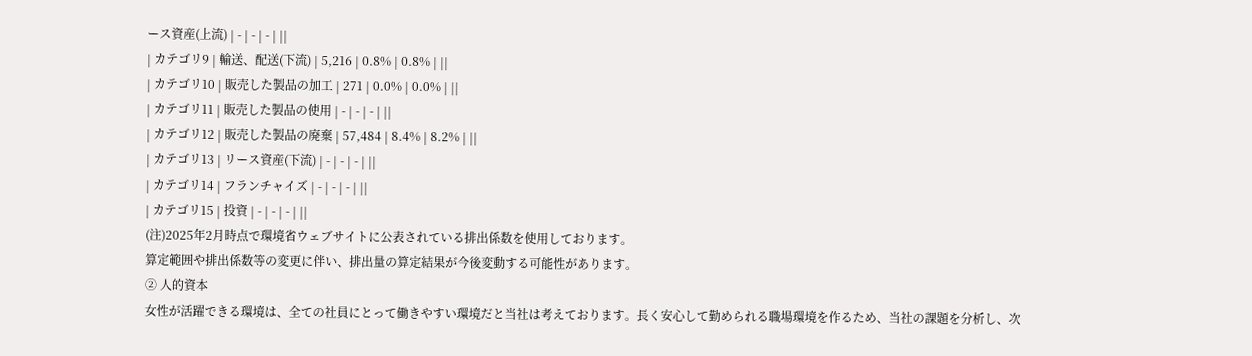ース資産(上流) | - | - | - | ||
| カテゴリ9 | 輸送、配送(下流) | 5,216 | 0.8% | 0.8% | ||
| カテゴリ10 | 販売した製品の加工 | 271 | 0.0% | 0.0% | ||
| カテゴリ11 | 販売した製品の使用 | - | - | - | ||
| カテゴリ12 | 販売した製品の廃棄 | 57,484 | 8.4% | 8.2% | ||
| カテゴリ13 | リース資産(下流) | - | - | - | ||
| カテゴリ14 | フランチャイズ | - | - | - | ||
| カテゴリ15 | 投資 | - | - | - | ||
(注)2025年2月時点で環境省ウェブサイトに公表されている排出係数を使用しております。
算定範囲や排出係数等の変更に伴い、排出量の算定結果が今後変動する可能性があります。
② 人的資本
女性が活躍できる環境は、全ての社員にとって働きやすい環境だと当社は考えております。長く安心して勤められる職場環境を作るため、当社の課題を分析し、次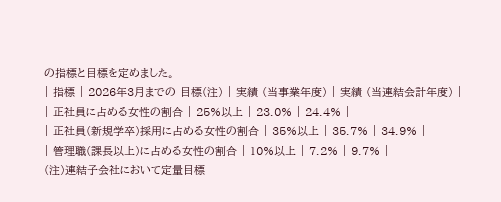の指標と目標を定めました。
| 指標 | 2026年3月までの 目標(注) | 実績 (当事業年度) | 実績 (当連結会計年度) |
| 正社員に占める女性の割合 | 25%以上 | 23.0% | 24.4% |
| 正社員(新規学卒)採用に占める女性の割合 | 35%以上 | 35.7% | 34.9% |
| 管理職(課長以上)に占める女性の割合 | 10%以上 | 7.2% | 9.7% |
(注)連結子会社において定量目標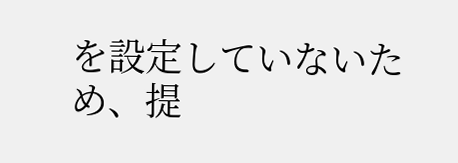を設定していないため、提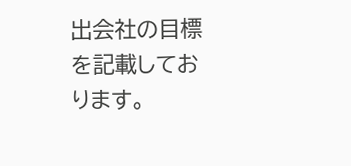出会社の目標を記載しております。